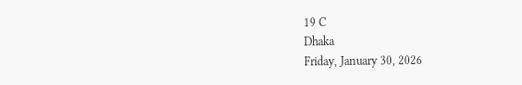19 C
Dhaka
Friday, January 30, 2026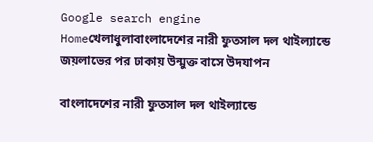Google search engine
Homeখেলাধুলাবাংলাদেশের নারী ফুতসাল দল থাইল্যান্ডে জয়লাভের পর ঢাকায় উন্মুক্ত বাসে উদযাপন

বাংলাদেশের নারী ফুতসাল দল থাইল্যান্ডে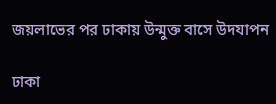জয়লাভের পর ঢাকায় উন্মুক্ত বাসে উদযাপন

ঢাকা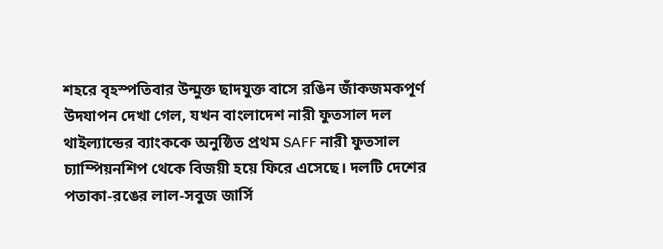শহরে বৃহস্পতিবার উন্মুক্ত ছাদযুক্ত বাসে রঙিন জাঁকজমকপূর্ণ উদযাপন দেখা গেল, যখন বাংলাদেশ নারী ফুতসাল দল থাইল্যান্ডের ব্যাংককে অনুষ্ঠিত প্রথম SAFF নারী ফুতসাল চ্যাম্পিয়নশিপ থেকে বিজয়ী হয়ে ফিরে এসেছে। দলটি দেশের পতাকা‑রঙের লাল‑সবুজ জার্সি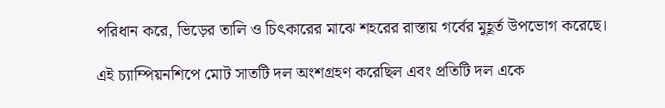পরিধান করে, ভিড়ের তালি ও চিৎকারের মাঝে শহরের রাস্তায় গর্বের মুহূর্ত উপভোগ করেছে।

এই চ্যাম্পিয়নশিপে মোট সাতটি দল অংশগ্রহণ করেছিল এবং প্রতিটি দল একে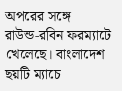অপরের সঙ্গে রাউন্ড‑রবিন ফরম্যাটে খেলেছে। বাংলাদেশ ছয়টি ম্যাচে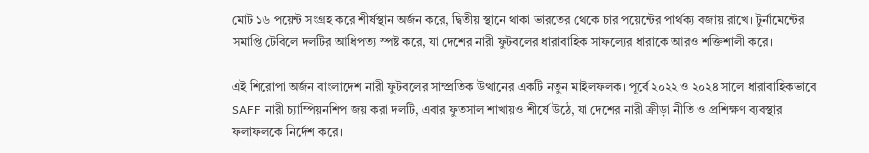মোট ১৬ পয়েন্ট সংগ্রহ করে শীর্ষস্থান অর্জন করে, দ্বিতীয় স্থানে থাকা ভারতের থেকে চার পয়েন্টের পার্থক্য বজায় রাখে। টুর্নামেন্টের সমাপ্তি টেবিলে দলটির আধিপত্য স্পষ্ট করে, যা দেশের নারী ফুটবলের ধারাবাহিক সাফল্যের ধারাকে আরও শক্তিশালী করে।

এই শিরোপা অর্জন বাংলাদেশ নারী ফুটবলের সাম্প্রতিক উত্থানের একটি নতুন মাইলফলক। পূর্বে ২০২২ ও ২০২৪ সালে ধারাবাহিকভাবে SAFF নারী চ্যাম্পিয়নশিপ জয় করা দলটি, এবার ফুতসাল শাখায়ও শীর্ষে উঠে, যা দেশের নারী ক্রীড়া নীতি ও প্রশিক্ষণ ব্যবস্থার ফলাফলকে নির্দেশ করে।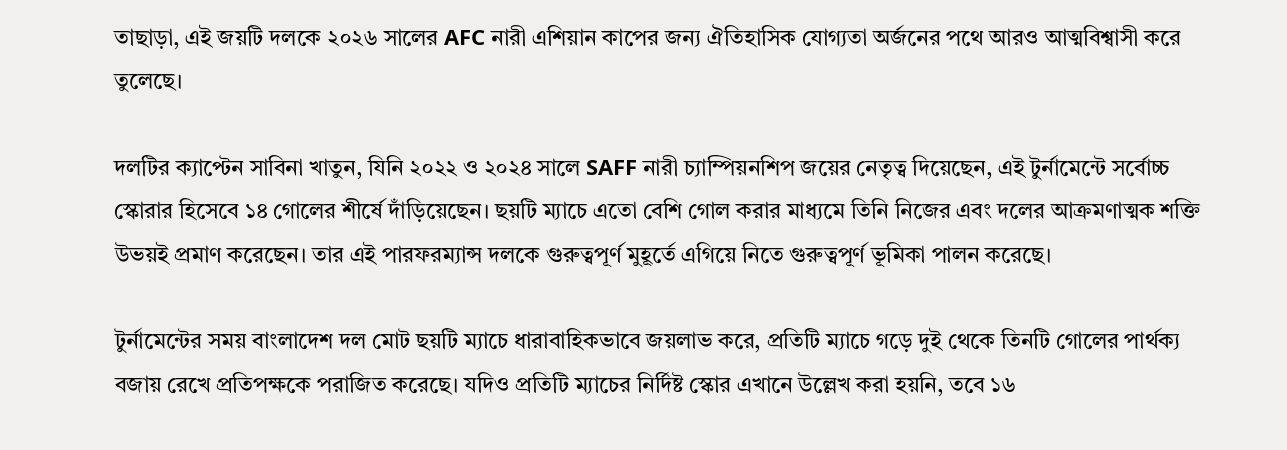তাছাড়া, এই জয়টি দলকে ২০২৬ সালের AFC নারী এশিয়ান কাপের জন্য ঐতিহাসিক যোগ্যতা অর্জনের পথে আরও আত্মবিশ্বাসী করে তুলেছে।

দলটির ক্যাপ্টেন সাবিনা খাতুন, যিনি ২০২২ ও ২০২৪ সালে SAFF নারী চ্যাম্পিয়নশিপ জয়ের নেতৃত্ব দিয়েছেন, এই টুর্নামেন্টে সর্বোচ্চ স্কোরার হিসেবে ১৪ গোলের শীর্ষে দাঁড়িয়েছেন। ছয়টি ম্যাচে এতো বেশি গোল করার মাধ্যমে তিনি নিজের এবং দলের আক্রমণাত্মক শক্তি উভয়ই প্রমাণ করেছেন। তার এই পারফরম্যান্স দলকে গুরুত্বপূর্ণ মুহূর্তে এগিয়ে নিতে গুরুত্বপূর্ণ ভূমিকা পালন করেছে।

টুর্নামেন্টের সময় বাংলাদেশ দল মোট ছয়টি ম্যাচে ধারাবাহিকভাবে জয়লাভ করে, প্রতিটি ম্যাচে গড়ে দুই থেকে তিনটি গোলের পার্থক্য বজায় রেখে প্রতিপক্ষকে পরাজিত করেছে। যদিও প্রতিটি ম্যাচের নির্দিষ্ট স্কোর এখানে উল্লেখ করা হয়নি, তবে ১৬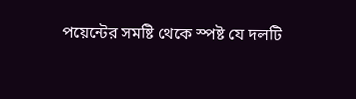পয়েন্টের সমষ্টি থেকে স্পষ্ট যে দলটি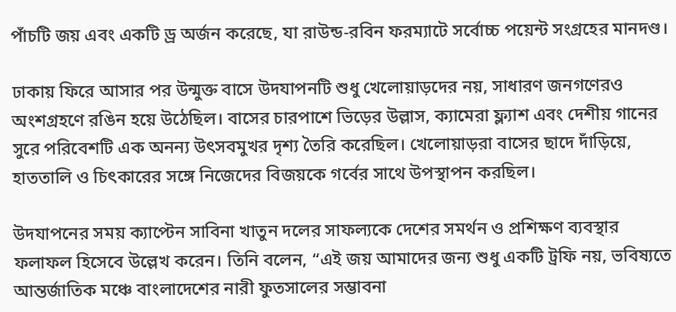পাঁচটি জয় এবং একটি ড্র অর্জন করেছে, যা রাউন্ড‑রবিন ফরম্যাটে সর্বোচ্চ পয়েন্ট সংগ্রহের মানদণ্ড।

ঢাকায় ফিরে আসার পর উন্মুক্ত বাসে উদযাপনটি শুধু খেলোয়াড়দের নয়, সাধারণ জনগণেরও অংশগ্রহণে রঙিন হয়ে উঠেছিল। বাসের চারপাশে ভিড়ের উল্লাস, ক্যামেরা ফ্ল্যাশ এবং দেশীয় গানের সুরে পরিবেশটি এক অনন্য উৎসবমুখর দৃশ্য তৈরি করেছিল। খেলোয়াড়রা বাসের ছাদে দাঁড়িয়ে, হাততালি ও চিৎকারের সঙ্গে নিজেদের বিজয়কে গর্বের সাথে উপস্থাপন করছিল।

উদযাপনের সময় ক্যাপ্টেন সাবিনা খাতুন দলের সাফল্যকে দেশের সমর্থন ও প্রশিক্ষণ ব্যবস্থার ফলাফল হিসেবে উল্লেখ করেন। তিনি বলেন, “এই জয় আমাদের জন্য শুধু একটি ট্রফি নয়, ভবিষ্যতে আন্তর্জাতিক মঞ্চে বাংলাদেশের নারী ফুতসালের সম্ভাবনা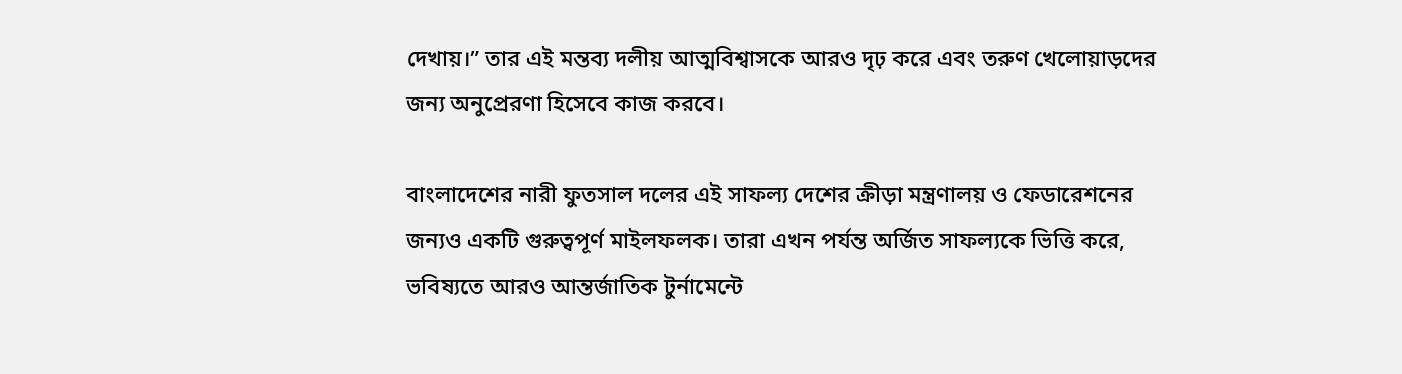দেখায়।” তার এই মন্তব্য দলীয় আত্মবিশ্বাসকে আরও দৃঢ় করে এবং তরুণ খেলোয়াড়দের জন্য অনুপ্রেরণা হিসেবে কাজ করবে।

বাংলাদেশের নারী ফুতসাল দলের এই সাফল্য দেশের ক্রীড়া মন্ত্রণালয় ও ফেডারেশনের জন্যও একটি গুরুত্বপূর্ণ মাইলফলক। তারা এখন পর্যন্ত অর্জিত সাফল্যকে ভিত্তি করে, ভবিষ্যতে আরও আন্তর্জাতিক টুর্নামেন্টে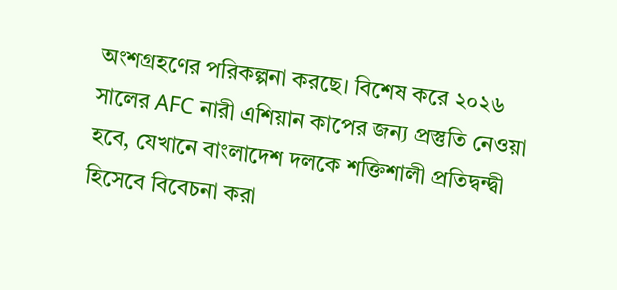অংশগ্রহণের পরিকল্পনা করছে। বিশেষ করে ২০২৬ সালের AFC নারী এশিয়ান কাপের জন্য প্রস্তুতি নেওয়া হবে, যেখানে বাংলাদেশ দলকে শক্তিশালী প্রতিদ্বন্দ্বী হিসেবে বিবেচনা করা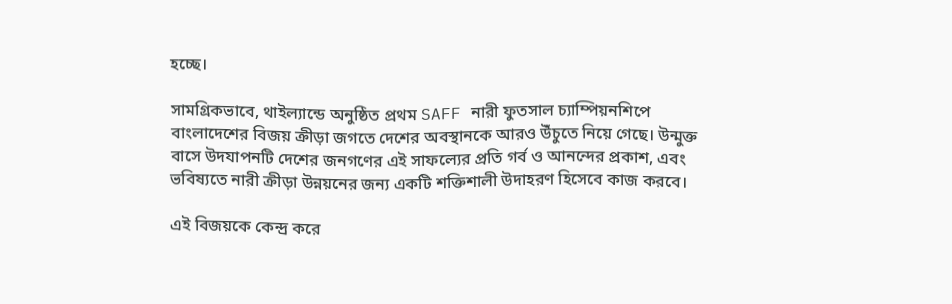হচ্ছে।

সামগ্রিকভাবে, থাইল্যান্ডে অনুষ্ঠিত প্রথম SAFF নারী ফুতসাল চ্যাম্পিয়নশিপে বাংলাদেশের বিজয় ক্রীড়া জগতে দেশের অবস্থানকে আরও উঁচুতে নিয়ে গেছে। উন্মুক্ত বাসে উদযাপনটি দেশের জনগণের এই সাফল্যের প্রতি গর্ব ও আনন্দের প্রকাশ, এবং ভবিষ্যতে নারী ক্রীড়া উন্নয়নের জন্য একটি শক্তিশালী উদাহরণ হিসেবে কাজ করবে।

এই বিজয়কে কেন্দ্র করে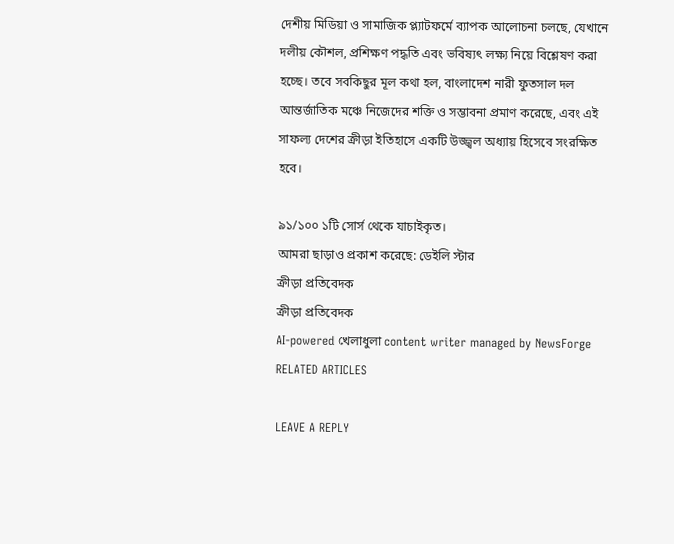দেশীয় মিডিয়া ও সামাজিক প্ল্যাটফর্মে ব্যাপক আলোচনা চলছে, যেখানে দলীয় কৌশল, প্রশিক্ষণ পদ্ধতি এবং ভবিষ্যৎ লক্ষ্য নিয়ে বিশ্লেষণ করা হচ্ছে। তবে সবকিছুর মূল কথা হল, বাংলাদেশ নারী ফুতসাল দল আন্তর্জাতিক মঞ্চে নিজেদের শক্তি ও সম্ভাবনা প্রমাণ করেছে, এবং এই সাফল্য দেশের ক্রীড়া ইতিহাসে একটি উজ্জ্বল অধ্যায় হিসেবে সংরক্ষিত হবে।

৯১/১০০ ১টি সোর্স থেকে যাচাইকৃত।
আমরা ছাড়াও প্রকাশ করেছে: ডেইলি স্টার
ক্রীড়া প্রতিবেদক
ক্রীড়া প্রতিবেদক
AI-powered খেলাধুলা content writer managed by NewsForge
RELATED ARTICLES

LEAVE A REPLY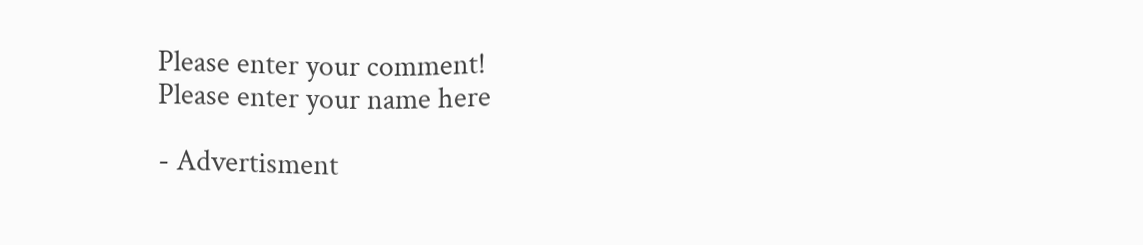Please enter your comment!
Please enter your name here

- Advertisment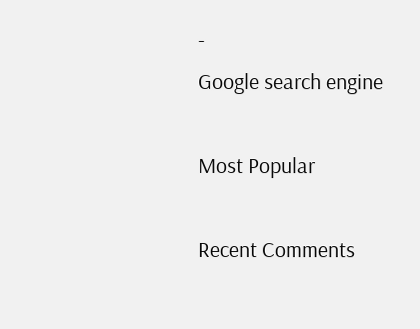-
Google search engine

Most Popular

Recent Comments